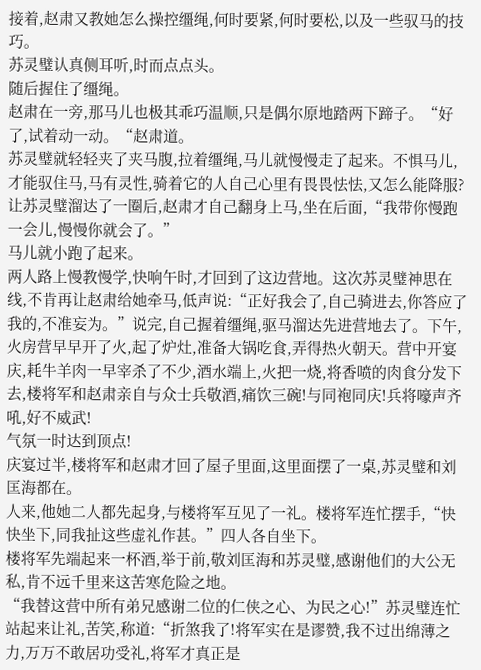接着,赵肃又教她怎么操控缰绳,何时要紧,何时要松,以及一些驭马的技巧。
苏灵璧认真侧耳听,时而点点头。
随后握住了缰绳。
赵肃在一旁,那马儿也极其乖巧温顺,只是偶尔原地踏两下蹄子。“好了,试着动一动。“赵肃道。
苏灵璧就轻轻夹了夹马腹,拉着缰绳,马儿就慢慢走了起来。不惧马儿,才能驭住马,马有灵性,骑着它的人自己心里有畏畏怯怯,又怎么能降服?
让苏灵璧溜达了一圈后,赵肃才自己翻身上马,坐在后面,“我带你慢跑一会儿,慢慢你就会了。”
马儿就小跑了起来。
两人路上慢教慢学,快响午时,才回到了这边营地。这次苏灵璧神思在线,不肯再让赵肃给她牵马,低声说:“正好我会了,自己骑进去,你答应了我的,不准妄为。”说完,自己握着缰绳,驱马溜达先进营地去了。下午,火房营早早开了火,起了炉灶,准备大锅吃食,弄得热火朝天。营中开宴庆,耗牛羊肉一早宰杀了不少,酒水端上,火把一烧,将香喷的肉食分发下去,楼将军和赵肃亲自与众士兵敬酒,痛饮三碗!与同袍同庆!兵将嚎声齐吼,好不威武!
气氛一时达到顶点!
庆宴过半,楼将军和赵肃才回了屋子里面,这里面摆了一桌,苏灵璧和刘匡海都在。
人来,他她二人都先起身,与楼将军互见了一礼。楼将军连忙摆手,“快快坐下,同我扯这些虚礼作甚。”四人各自坐下。
楼将军先端起来一杯酒,举于前,敬刘匡海和苏灵璧,感谢他们的大公无私,肯不远千里来这苦寒危险之地。
“我替这营中所有弟兄感谢二位的仁侠之心、为民之心!”苏灵璧连忙站起来让礼,苦笑,称道:“折煞我了!将军实在是谬赞,我不过出绵薄之力,万万不敢居功受礼,将军才真正是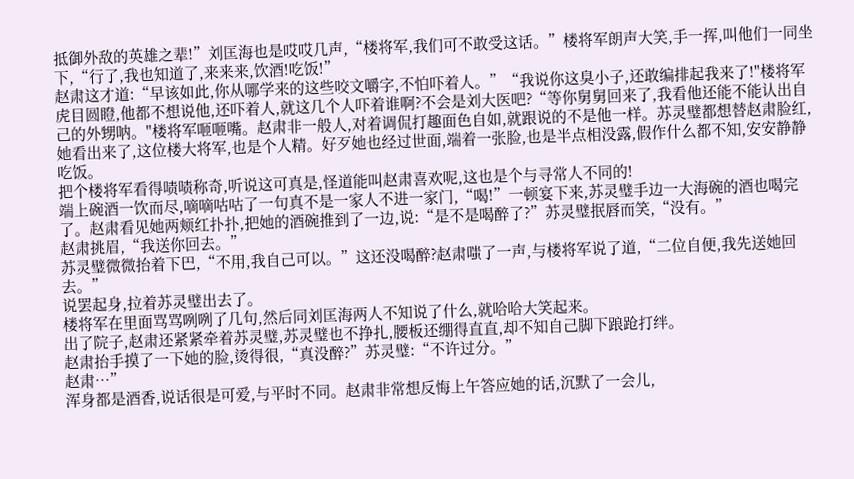抵御外敌的英雄之辈!”刘匡海也是哎哎几声,“楼将军,我们可不敢受这话。”楼将军朗声大笑,手一挥,叫他们一同坐下,“行了,我也知道了,来来来,饮酒!吃饭!”
赵肃这才道:“早该如此,你从哪学来的这些咬文嚼字,不怕吓着人。”“我说你这臭小子,还敢编排起我来了!"楼将军虎目圆瞪,他都不想说他,还吓着人,就这几个人吓着谁啊?不会是刘大医吧?“等你舅舅回来了,我看他还能不能认出自己的外甥呐。"楼将军咂咂嘴。赵肃非一般人,对着调侃打趣面色自如,就跟说的不是他一样。苏灵璧都想替赵肃脸红,她看出来了,这位楼大将军,也是个人精。好歹她也经过世面,端着一张脸,也是半点相没露,假作什么都不知,安安静静吃饭。
把个楼将军看得啧啧称奇,听说这可真是,怪道能叫赵肃喜欢呢,这也是个与寻常人不同的!
端上碗酒一饮而尽,嘀嘀咕咕了一句真不是一家人不进一家门,“喝!”一顿宴下来,苏灵璧手边一大海碗的酒也喝完了。赵肃看见她两颊红扑扑,把她的酒碗推到了一边,说:“是不是喝醉了?”苏灵璧抿唇而笑,“没有。”
赵肃挑眉,“我送你回去。”
苏灵璧微微抬着下巴,“不用,我自己可以。”这还没喝醉?赵肃嗤了一声,与楼将军说了道,“二位自便,我先送她回去。”
说罢起身,拉着苏灵璧出去了。
楼将军在里面骂骂咧咧了几句,然后同刘匡海两人不知说了什么,就哈哈大笑起来。
出了院子,赵肃还紧紧牵着苏灵璧,苏灵璧也不挣扎,腰板还绷得直直,却不知自己脚下踉跄打绊。
赵肃抬手摸了一下她的脸,烫得很,“真没醉?”苏灵璧:“不许过分。”
赵肃…”
浑身都是酒香,说话很是可爱,与平时不同。赵肃非常想反悔上午答应她的话,沉默了一会儿,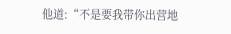他道:“不是要我带你出营地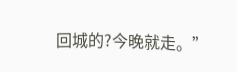回城的?今晚就走。”